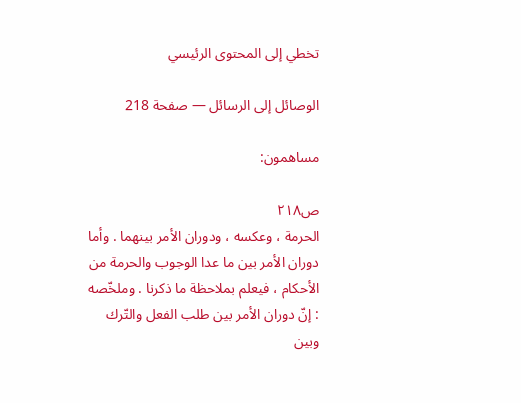تخطي إلى المحتوى الرئيسي

الوصائل إلى الرسائل — صفحة 218

مساهمون:

ص٢١٨
الحرمة ، وعكسه ، ودوران الأمر بينهما . وأما دوران الأمر بين ما عدا الوجوب والحرمة من الأحكام ، فيعلم بملاحظة ما ذكرنا . وملخّصه : إنّ دوران الأمر بين طلب الفعل والتّرك وبين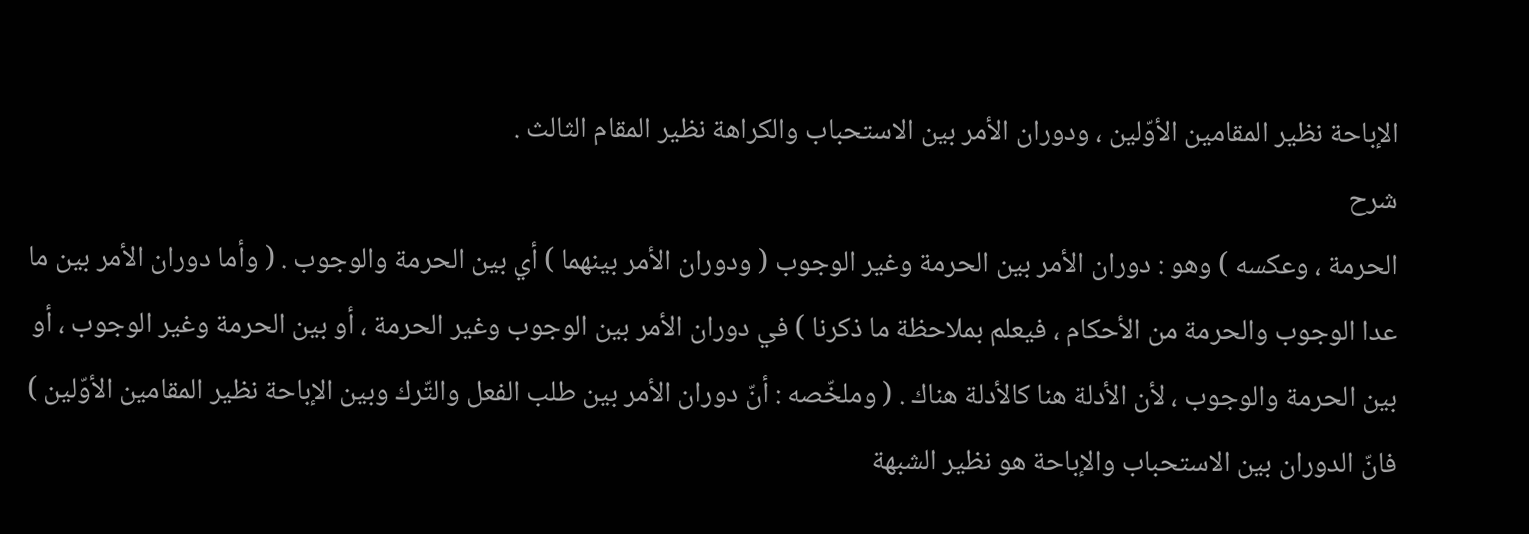الإباحة نظير المقامين الأوّلين ، ودوران الأمر بين الاستحباب والكراهة نظير المقام الثالث .
شرح
الحرمة ، وعكسه ) وهو : دوران الأمر بين الحرمة وغير الوجوب ( ودوران الأمر بينهما ) أي بين الحرمة والوجوب . ( وأما دوران الأمر بين ما عدا الوجوب والحرمة من الأحكام ، فيعلم بملاحظة ما ذكرنا ) في دوران الأمر بين الوجوب وغير الحرمة ، أو بين الحرمة وغير الوجوب ، أو بين الحرمة والوجوب ، لأن الأدلة هنا كالأدلة هناك . ( وملخّصه : أنّ دوران الأمر بين طلب الفعل والتّرك وبين الإباحة نظير المقامين الأوّلين ) فانّ الدوران بين الاستحباب والإباحة هو نظير الشبهة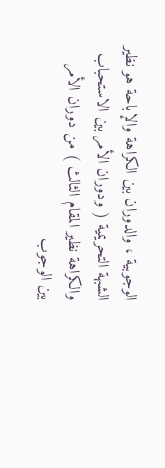الوجوبية ، والدوران بين الكراهة والإباحة هو نظير الشبهة التحريمية ( ودوران الأمر بين الاستحباب والكراهة نظير المقام الثالث ) من دوران الأمر بين الوجوب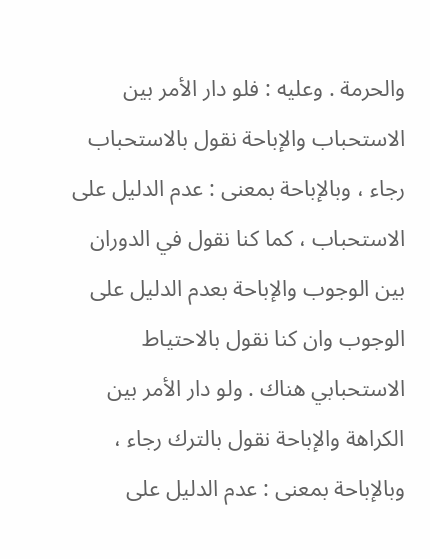والحرمة . وعليه : فلو دار الأمر بين الاستحباب والإباحة نقول بالاستحباب رجاء ، وبالإباحة بمعنى : عدم الدليل على الاستحباب ، كما كنا نقول في الدوران بين الوجوب والإباحة بعدم الدليل على الوجوب وان كنا نقول بالاحتياط الاستحبابي هناك . ولو دار الأمر بين الكراهة والإباحة نقول بالترك رجاء ، وبالإباحة بمعنى : عدم الدليل على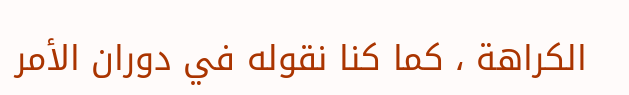الكراهة ، كما كنا نقوله في دوران الأمر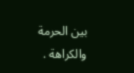بين الحرمة والكراهة .